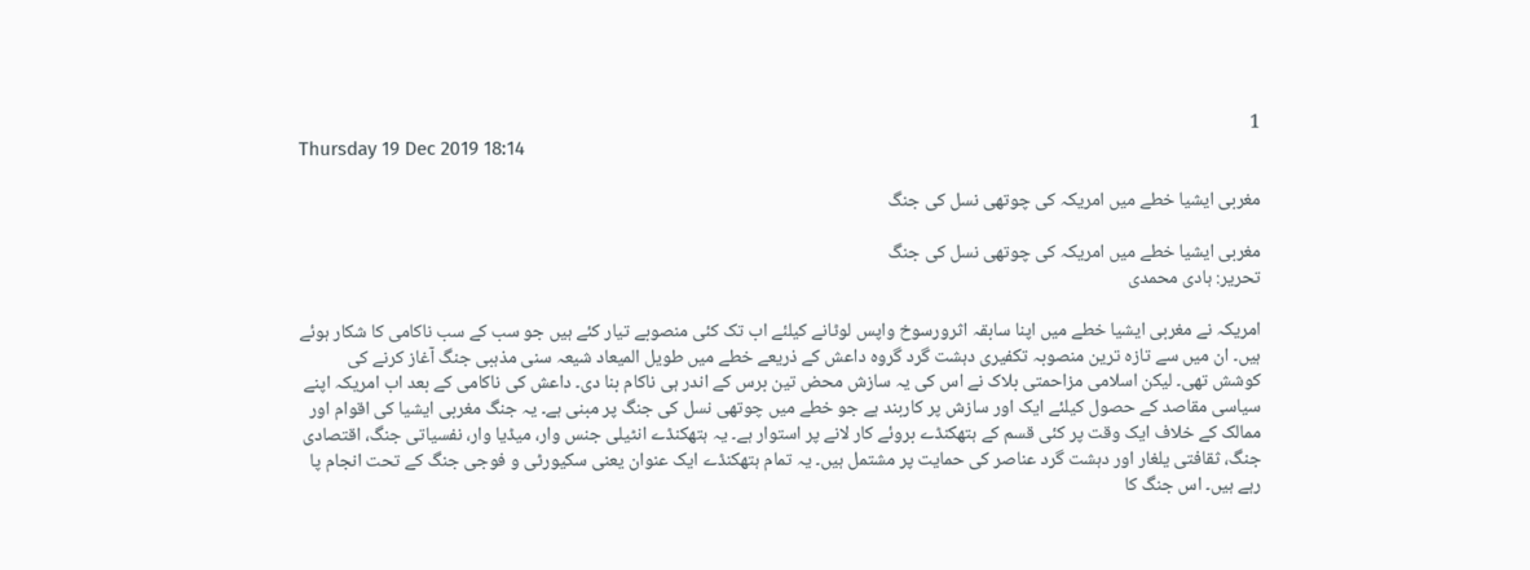1
Thursday 19 Dec 2019 18:14

مغربی ایشیا خطے میں امریکہ کی چوتھی نسل کی جنگ

مغربی ایشیا خطے میں امریکہ کی چوتھی نسل کی جنگ
تحریر: ہادی محمدی

امریکہ نے مغربی ایشیا خطے میں اپنا سابقہ اثرورسوخ واپس لوٹانے کیلئے اب تک کئی منصوبے تیار کئے ہیں جو سب کے سب ناکامی کا شکار ہوئے ہیں۔ ان میں سے تازہ ترین منصوبہ تکفیری دہشت گرد گروہ داعش کے ذریعے خطے میں طویل المیعاد شیعہ سنی مذہبی جنگ آغاز کرنے کی کوشش تھی۔ لیکن اسلامی مزاحمتی بلاک نے اس کی یہ سازش محض تین برس کے اندر ہی ناکام بنا دی۔ داعش کی ناکامی کے بعد اب امریکہ اپنے سیاسی مقاصد کے حصول کیلئے ایک اور سازش پر کاربند ہے جو خطے میں چوتھی نسل کی جنگ پر مبنی ہے۔ یہ جنگ مغربی ایشیا کی اقوام اور ممالک کے خلاف ایک وقت پر کئی قسم کے ہتھکنڈے بروئے کار لانے پر استوار ہے۔ یہ ہتھکنڈے انٹیلی جنس وار، میڈیا وار، نفسیاتی جنگ، اقتصادی جنگ، ثقافتی یلغار اور دہشت گرد عناصر کی حمایت پر مشتمل ہیں۔ یہ تمام ہتھکنڈے ایک عنوان یعنی سکیورٹی و فوجی جنگ کے تحت انجام پا رہے ہیں۔ اس جنگ کا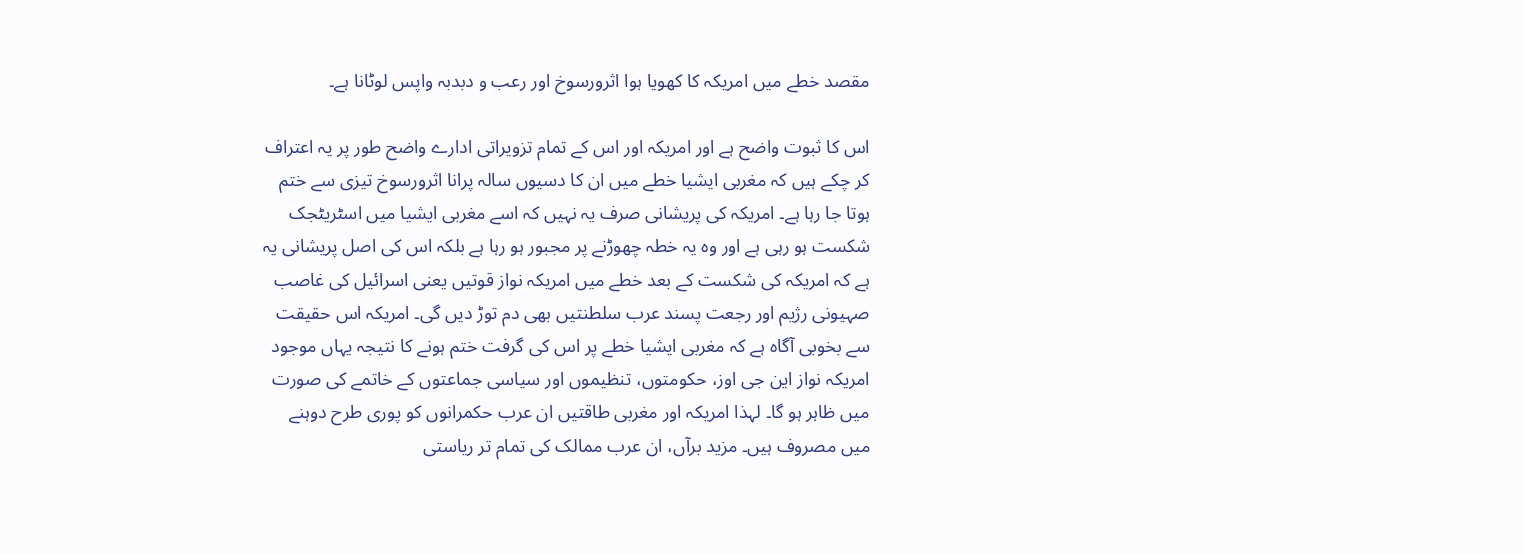مقصد خطے میں امریکہ کا کھویا ہوا اثرورسوخ اور رعب و دبدبہ واپس لوٹانا ہے۔

اس کا ثبوت واضح ہے اور امریکہ اور اس کے تمام تزویراتی ادارے واضح طور پر یہ اعتراف کر چکے ہیں کہ مغربی ایشیا خطے میں ان کا دسیوں سالہ پرانا اثرورسوخ تیزی سے ختم ہوتا جا رہا ہے۔ امریکہ کی پریشانی صرف یہ نہیں کہ اسے مغربی ایشیا میں اسٹریٹجک شکست ہو رہی ہے اور وہ یہ خطہ چھوڑنے پر مجبور ہو رہا ہے بلکہ اس کی اصل پریشانی یہ ہے کہ امریکہ کی شکست کے بعد خطے میں امریکہ نواز قوتیں یعنی اسرائیل کی غاصب صہیونی رژیم اور رجعت پسند عرب سلطنتیں بھی دم توڑ دیں گی۔ امریکہ اس حقیقت سے بخوبی آگاہ ہے کہ مغربی ایشیا خطے پر اس کی گرفت ختم ہونے کا نتیجہ یہاں موجود امریکہ نواز این جی اوز، حکومتوں، تنظیموں اور سیاسی جماعتوں کے خاتمے کی صورت میں ظاہر ہو گا۔ لہذا امریکہ اور مغربی طاقتیں ان عرب حکمرانوں کو پوری طرح دوہنے میں مصروف ہیں۔ مزید برآں، ان عرب ممالک کی تمام تر ریاستی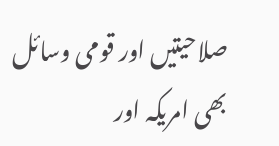صلاحیتیں اور قومی وسائل بھی امریکہ اور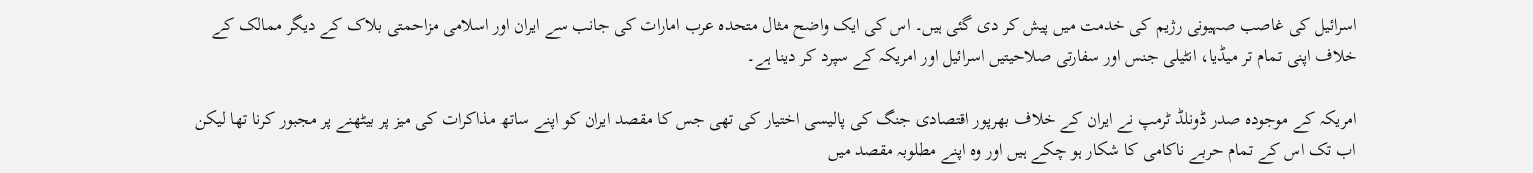اسرائیل کی غاصب صہیونی رژیم کی خدمت میں پیش کر دی گئی ہیں۔ اس کی ایک واضح مثال متحدہ عرب امارات کی جانب سے ایران اور اسلامی مزاحمتی بلاک کے دیگر ممالک کے خلاف اپنی تمام تر میڈیا، انٹیلی جنس اور سفارتی صلاحیتیں اسرائیل اور امریکہ کے سپرد کر دینا ہے۔

امریکہ کے موجودہ صدر ڈونلڈ ٹرمپ نے ایران کے خلاف بھرپور اقتصادی جنگ کی پالیسی اختیار کی تھی جس کا مقصد ایران کو اپنے ساتھ مذاکرات کی میز پر بیٹھنے پر مجبور کرنا تھا لیکن اب تک اس کے تمام حربے ناکامی کا شکار ہو چکے ہیں اور وہ اپنے مطلوبہ مقصد میں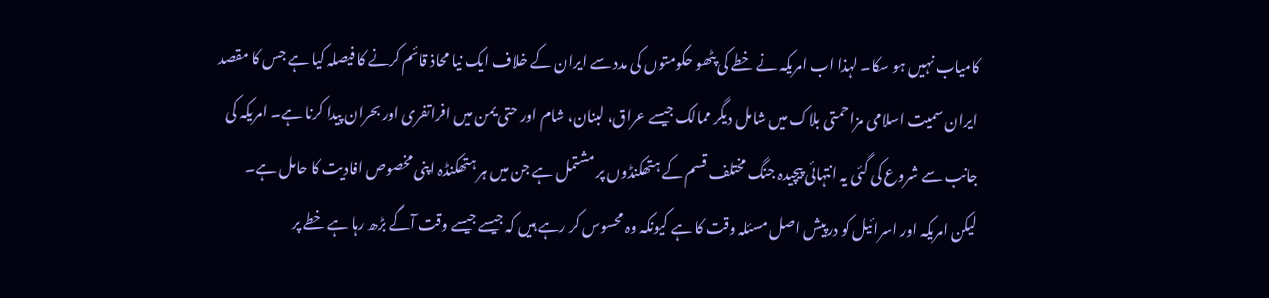کامیاب نہیں ہو سکا۔ لہذا اب امریکہ نے خطے کی پٹھو حکومتوں کی مدد سے ایران کے خلاف ایک نیا محاذ قائم کرنے کا فیصلہ کیا ہے جس کا مقصد ایران سمیت اسلامی مزاحمتی بلاک میں شامل دیگر ممالک جیسے عراق، لبنان، شام اور حتی یمن میں افراتفری اور بحران پیدا کرنا ہے۔ امریکہ کی جانب سے شروع کی گئی یہ انتہائی پیچیدہ جنگ مختلف قسم کے ہتھکنڈوں پر مشتمل ہے جن میں ہر ہتھکنڈہ اپنی مخصوص افادیت کا حامل ہے۔ لیکن امریکہ اور اسرائیل کو درپیش اصل مسئلہ وقت کا ہے کیونکہ وہ محسوس کر رہے ہیں کہ جیسے جیسے وقت آگے بڑھ رہا ہے خطے پر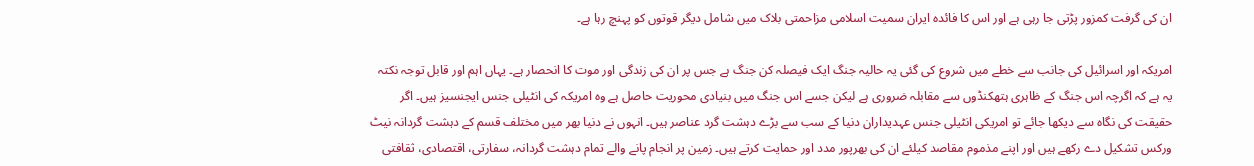ان کی گرفت کمزور پڑتی جا رہی ہے اور اس کا فائدہ ایران سمیت اسلامی مزاحمتی بلاک میں شامل دیگر قوتوں کو پہنچ رہا ہے۔

امریکہ اور اسرائیل کی جانب سے خطے میں شروع کی گئی یہ حالیہ جنگ ایک فیصلہ کن جنگ ہے جس پر ان کی زندگی اور موت کا انحصار ہے۔ یہاں اہم اور قابل توجہ نکتہ یہ ہے کہ اگرچہ اس جنگ کے ظاہری ہتھکنڈوں سے مقابلہ ضروری ہے لیکن جسے اس جنگ میں بنیادی محوریت حاصل ہے وہ امریکہ کی انٹیلی جنس ایجنسیز ہیں۔ اگر حقیقت کی نگاہ سے دیکھا جائے تو امریکی انٹیلی جنس عہدیداران دنیا کے سب سے بڑے دہشت گرد عناصر ہیں۔ انہوں نے دنیا بھر میں مختلف قسم کے دہشت گردانہ نیٹ ورکس تشکیل دے رکھے ہیں اور اپنے مذموم مقاصد کیلئے ان کی بھرپور مدد اور حمایت کرتے ہیں۔ زمین پر انجام پانے والے تمام دہشت گردانہ، سفارتی، اقتصادی، ثقافتی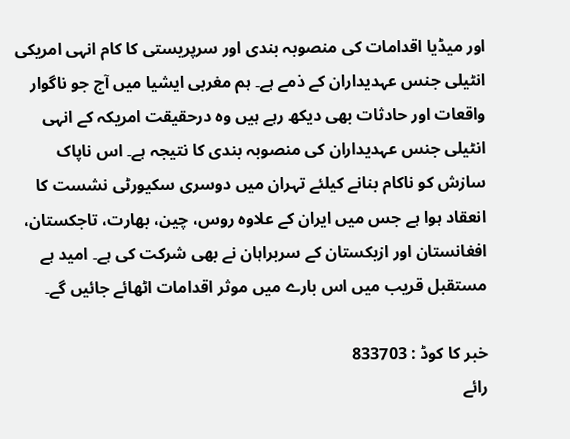اور میڈیا اقدامات کی منصوبہ بندی اور سرپریستی کا کام انہی امریکی انٹیلی جنس عہدیداران کے ذمے ہے۔ ہم مغربی ایشیا میں آج جو ناگوار واقعات اور حادثات بھی دیکھ رہے ہیں وہ درحقیقت امریکہ کے انہی انٹیلی جنس عہدیداران کی منصوبہ بندی کا نتیجہ ہے۔ اس ناپاک سازش کو ناکام بنانے کیلئے تہران میں دوسری سکیورٹی نشست کا انعقاد ہوا ہے جس میں ایران کے علاوہ روس، چین، بھارت، تاجکستان، افغانستان اور ازبکستان کے سربراہان نے بھی شرکت کی ہے۔ امید ہے مستقبل قریب میں اس بارے میں موثر اقدامات اٹھائے جائیں گے۔

خبر کا کوڈ : 833703
رائے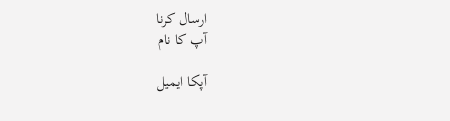ارسال کرنا
آپ کا نام

آپکا ایمیل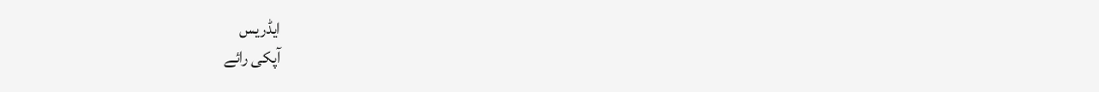ایڈریس
آپکی رائے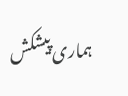ہماری پیشکش